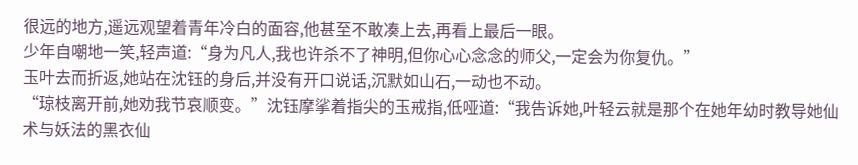很远的地方,遥远观望着青年冷白的面容,他甚至不敢凑上去,再看上最后一眼。
少年自嘲地一笑,轻声道:“身为凡人,我也许杀不了神明,但你心心念念的师父,一定会为你复仇。”
玉叶去而折返,她站在沈钰的身后,并没有开口说话,沉默如山石,一动也不动。
“琼枝离开前,她劝我节哀顺变。”沈钰摩挲着指尖的玉戒指,低哑道:“我告诉她,叶轻云就是那个在她年幼时教导她仙术与妖法的黑衣仙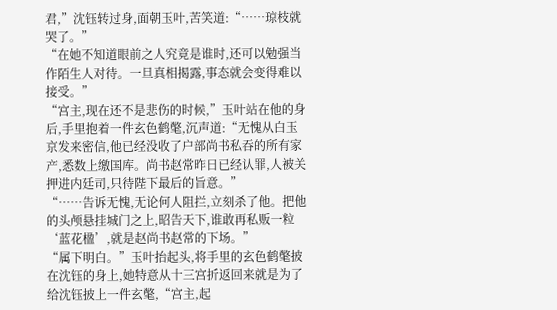君,”沈钰转过身,面朝玉叶,苦笑道:“……琼枝就哭了。”
“在她不知道眼前之人究竟是谁时,还可以勉强当作陌生人对待。一旦真相揭露,事态就会变得难以接受。”
“宫主,现在还不是悲伤的时候,”玉叶站在他的身后,手里抱着一件玄色鹤氅,沉声道:“无愧从白玉京发来密信,他已经没收了户部尚书私吞的所有家产,悉数上缴国库。尚书赵常昨日已经认罪,人被关押进内廷司,只待陛下最后的旨意。”
“……告诉无愧,无论何人阻拦,立刻杀了他。把他的头颅悬挂城门之上,昭告天下,谁敢再私贩一粒‘蓝花楹’,就是赵尚书赵常的下场。”
“属下明白。”玉叶抬起头,将手里的玄色鹤氅披在沈钰的身上,她特意从十三宫折返回来就是为了给沈钰披上一件玄氅,“宫主,起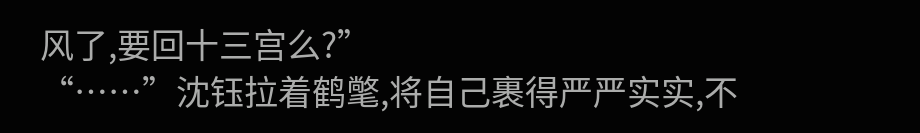风了,要回十三宫么?”
“……”沈钰拉着鹤氅,将自己裹得严严实实,不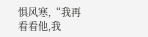惧风寒,“我再看看他,我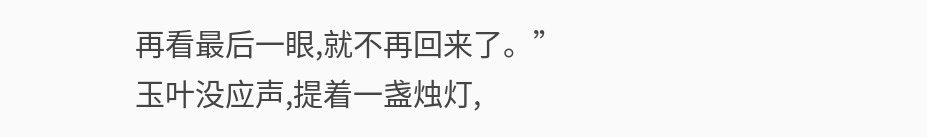再看最后一眼,就不再回来了。”
玉叶没应声,提着一盏烛灯,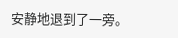安静地退到了一旁。